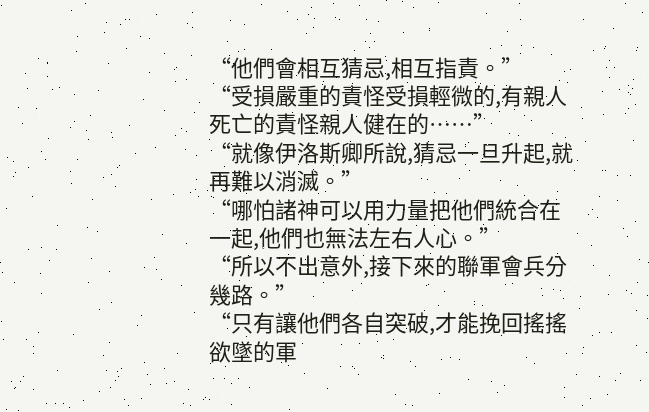“他們會相互猜忌,相互指責。”
“受損嚴重的責怪受損輕微的,有親人死亡的責怪親人健在的……”
“就像伊洛斯卿所說,猜忌一旦升起,就再難以消滅。”
“哪怕諸神可以用力量把他們統合在一起,他們也無法左右人心。”
“所以不出意外,接下來的聯軍會兵分幾路。”
“只有讓他們各自突破,才能挽回搖搖欲墜的軍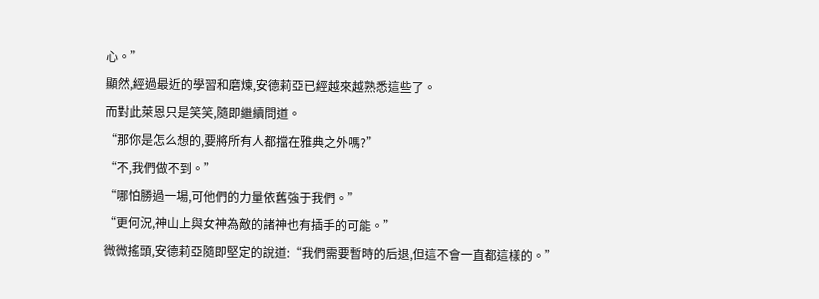心。”
顯然,經過最近的學習和磨煉,安德莉亞已經越來越熟悉這些了。
而對此萊恩只是笑笑,隨即繼續問道。
“那你是怎么想的,要將所有人都擋在雅典之外嗎?”
“不,我們做不到。”
“哪怕勝過一場,可他們的力量依舊強于我們。”
“更何況,神山上與女神為敵的諸神也有插手的可能。”
微微搖頭,安德莉亞隨即堅定的說道:“我們需要暫時的后退,但這不會一直都這樣的。”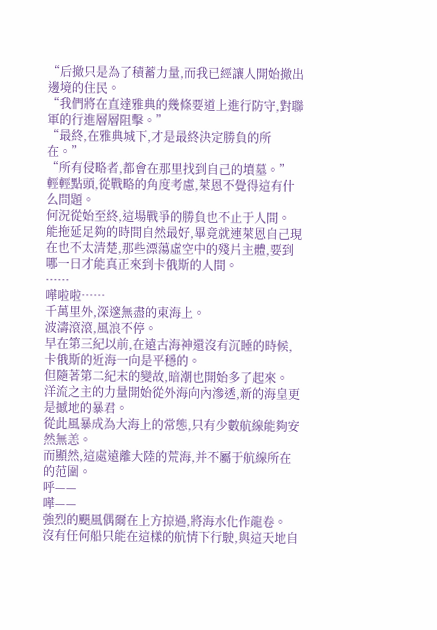“后撤只是為了積蓄力量,而我已經讓人開始撤出邊境的住民。
“我們將在直達雅典的幾條要道上進行防守,對聯軍的行進層層阻擊。”
“最終,在雅典城下,才是最終決定勝負的所在。”
“所有侵略者,都會在那里找到自己的墳墓。”
輕輕點頭,從戰略的角度考慮,萊恩不覺得這有什么問題。
何況從始至終,這場戰爭的勝負也不止于人間。
能拖延足夠的時間自然最好,畢竟就連萊恩自己現在也不太清楚,那些漂蕩虛空中的殘片主體,要到哪一日才能真正來到卡俄斯的人間。
······
嘩啦啦……
千萬里外,深邃無盡的東海上。
波濤滾滾,風浪不停。
早在第三紀以前,在遠古海神還沒有沉睡的時候,卡俄斯的近海一向是平穩的。
但隨著第二紀末的變故,暗潮也開始多了起來。
洋流之主的力量開始從外海向內滲透,新的海皇更是撼地的暴君。
從此風暴成為大海上的常態,只有少數航線能夠安然無恙。
而顯然,這處遠離大陸的荒海,并不屬于航線所在的范圍。
呼——
嘩——
強烈的颶風偶爾在上方掠過,將海水化作龍卷。
沒有任何船只能在這樣的航情下行駛,與這天地自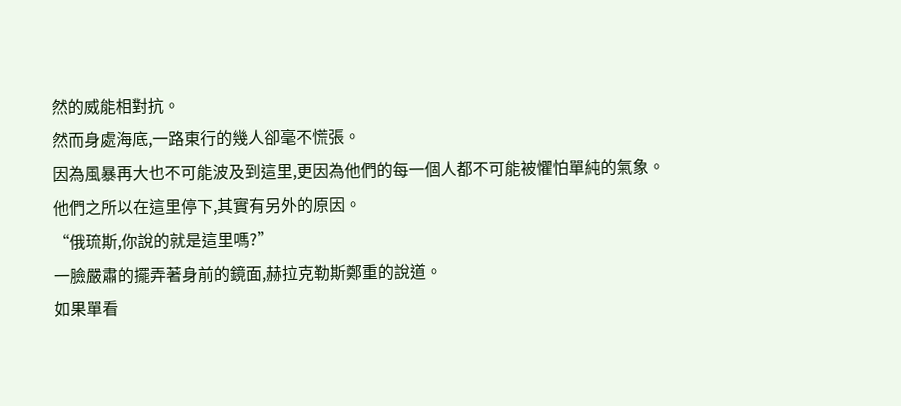然的威能相對抗。
然而身處海底,一路東行的幾人卻毫不慌張。
因為風暴再大也不可能波及到這里,更因為他們的每一個人都不可能被懼怕單純的氣象。
他們之所以在這里停下,其實有另外的原因。
“俄琉斯,你說的就是這里嗎?”
一臉嚴肅的擺弄著身前的鏡面,赫拉克勒斯鄭重的說道。
如果單看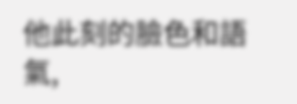他此刻的臉色和語氣,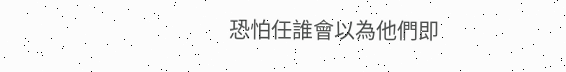恐怕任誰會以為他們即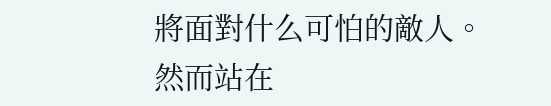將面對什么可怕的敵人。
然而站在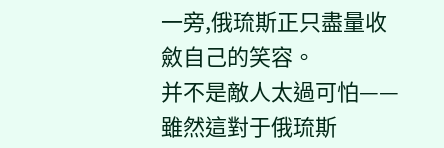一旁,俄琉斯正只盡量收斂自己的笑容。
并不是敵人太過可怕——雖然這對于俄琉斯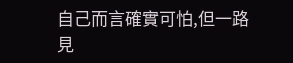自己而言確實可怕,但一路見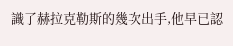識了赫拉克勒斯的幾次出手,他早已認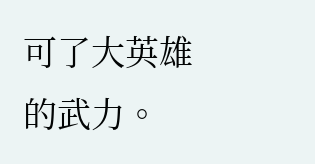可了大英雄的武力。